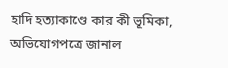হাদি হত্যাকাণ্ডে কার কী ভূমিকা, অভিযোগপত্রে জানাল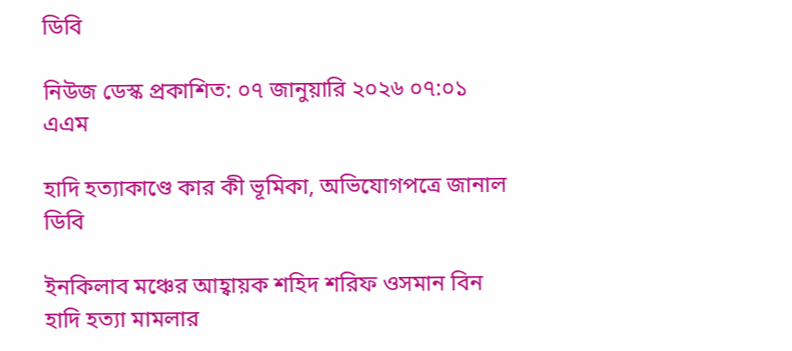ডিবি

নিউজ ডেস্ক প্রকাশিত: ০৭ জানুয়ারি ২০২৬ ০৭:০১ এএম

হাদি হত্যাকাণ্ডে কার কী ভূমিকা, অভিযোগপত্রে জানাল ডিবি

ইনকিলাব মঞ্চের আহ্বায়ক শহিদ শরিফ ওসমান বিন হাদি হত্যা মামলার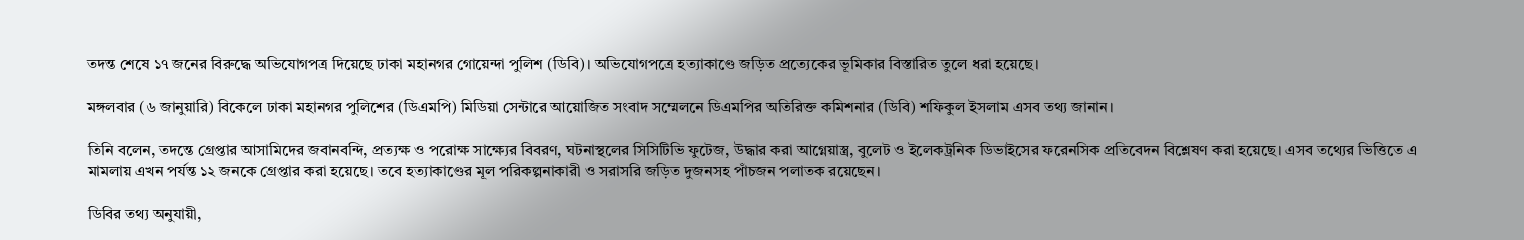তদন্ত শেষে ১৭ জনের বিরুদ্ধে অভিযোগপত্র দিয়েছে ঢাকা মহানগর গোয়েন্দা পুলিশ (ডিবি)। অভিযোগপত্রে হত্যাকাণ্ডে জড়িত প্রত্যেকের ভূমিকার বিস্তারিত তুলে ধরা হয়েছে।

মঙ্গলবার (৬ জানুয়ারি) বিকেলে ঢাকা মহানগর পুলিশের (ডিএমপি) মিডিয়া সেন্টারে আয়োজিত সংবাদ সম্মেলনে ডিএমপির অতিরিক্ত কমিশনার (ডিবি) শফিকুল ইসলাম এসব তথ্য জানান।

তিনি বলেন, তদন্তে গ্রেপ্তার আসামিদের জবানবন্দি, প্রত্যক্ষ ও পরোক্ষ সাক্ষ্যের বিবরণ, ঘটনাস্থলের সিসিটিভি ফুটেজ, উদ্ধার করা আগ্নেয়াস্ত্র, বুলেট ও ইলেকট্রনিক ডিভাইসের ফরেনসিক প্রতিবেদন বিশ্লেষণ করা হয়েছে। এসব তথ্যের ভিত্তিতে এ মামলায় এখন পর্যন্ত ১২ জনকে গ্রেপ্তার করা হয়েছে। তবে হত্যাকাণ্ডের মূল পরিকল্পনাকারী ও সরাসরি জড়িত দুজনসহ পাঁচজন পলাতক রয়েছেন।

ডিবির তথ্য অনুযায়ী,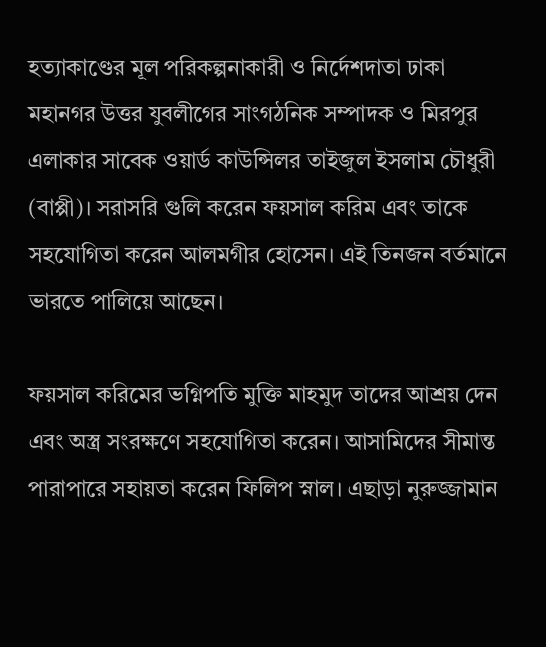হত্যাকাণ্ডের মূল পরিকল্পনাকারী ও নির্দেশদাতা ঢাকা মহানগর উত্তর যুবলীগের সাংগঠনিক সম্পাদক ও মিরপুর এলাকার সাবেক ওয়ার্ড কাউন্সিলর তাইজুল ইসলাম চৌধুরী (বাপ্পী)। সরাসরি গুলি করেন ফয়সাল করিম এবং তাকে সহযোগিতা করেন আলমগীর হোসেন। এই তিনজন বর্তমানে ভারতে পালিয়ে আছেন।

ফয়সাল করিমের ভগ্নিপতি মুক্তি মাহমুদ তাদের আশ্রয় দেন এবং অস্ত্র সংরক্ষণে সহযোগিতা করেন। আসামিদের সীমান্ত পারাপারে সহায়তা করেন ফিলিপ স্নাল। এছাড়া নুরুজ্জামান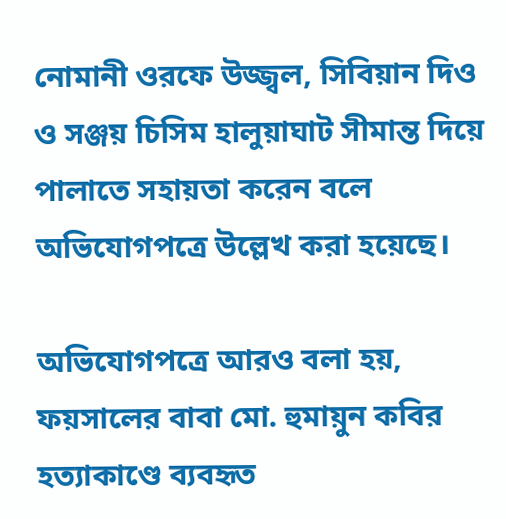নোমানী ওরফে উজ্জ্বল, সিবিয়ান দিও ও সঞ্জয় চিসিম হালুয়াঘাট সীমান্ত দিয়ে পালাতে সহায়তা করেন বলে অভিযোগপত্রে উল্লেখ করা হয়েছে।

অভিযোগপত্রে আরও বলা হয়, ফয়সালের বাবা মো. হুমায়ুন কবির হত্যাকাণ্ডে ব্যবহৃত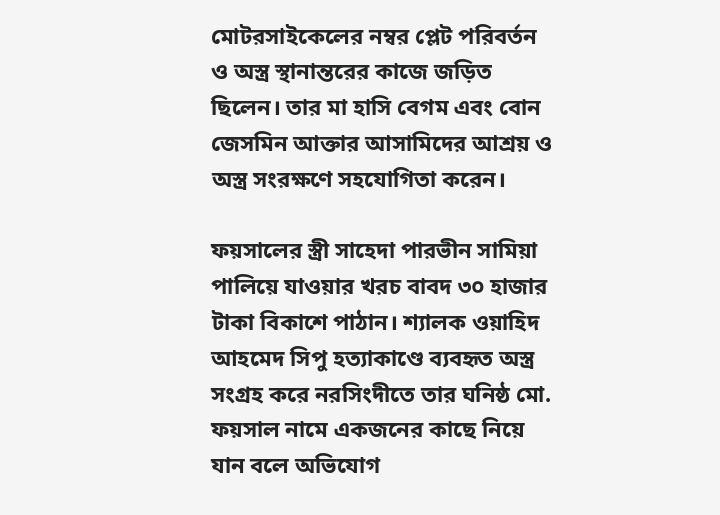মোটরসাইকেলের নম্বর প্লেট পরিবর্তন ও অস্ত্র স্থানান্তরের কাজে জড়িত ছিলেন। তার মা হাসি বেগম এবং বোন জেসমিন আক্তার আসামিদের আশ্রয় ও অস্ত্র সংরক্ষণে সহযোগিতা করেন।

ফয়সালের স্ত্রী সাহেদা পারভীন সামিয়া পালিয়ে যাওয়ার খরচ বাবদ ৩০ হাজার টাকা বিকাশে পাঠান। শ্যালক ওয়াহিদ আহমেদ সিপু হত্যাকাণ্ডে ব্যবহৃত অস্ত্র সংগ্রহ করে নরসিংদীতে তার ঘনিষ্ঠ মো. ফয়সাল নামে একজনের কাছে নিয়ে যান বলে অভিযোগ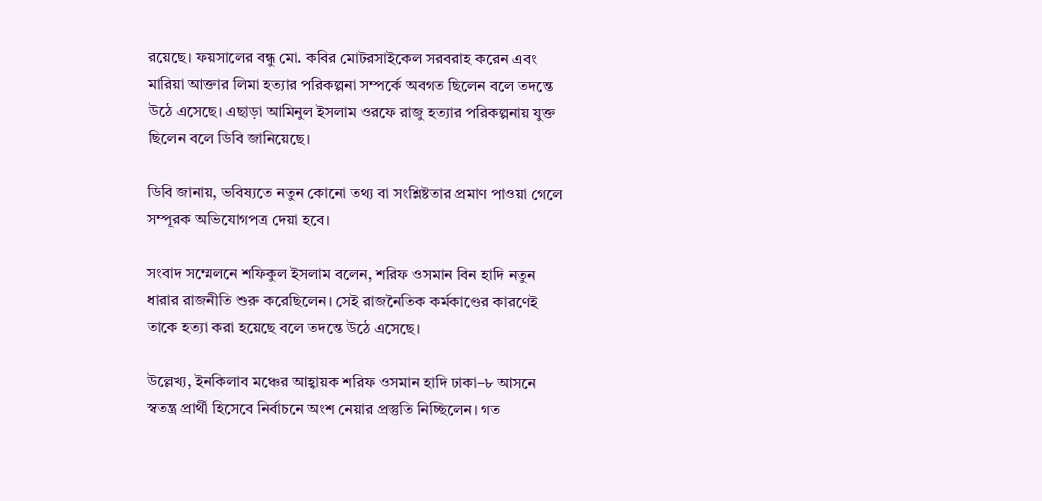রয়েছে। ফয়সালের বন্ধু মো. কবির মোটরসাইকেল সরবরাহ করেন এবং মারিয়া আক্তার লিমা হত্যার পরিকল্পনা সম্পর্কে অবগত ছিলেন বলে তদন্তে উঠে এসেছে। এছাড়া আমিনুল ইসলাম ওরফে রাজু হত্যার পরিকল্পনায় যুক্ত ছিলেন বলে ডিবি জানিয়েছে।

ডিবি জানায়, ভবিষ্যতে নতুন কোনো তথ্য বা সংশ্লিষ্টতার প্রমাণ পাওয়া গেলে সম্পূরক অভিযোগপত্র দেয়া হবে।

সংবাদ সম্মেলনে শফিকুল ইসলাম বলেন, শরিফ ওসমান বিন হাদি নতুন ধারার রাজনীতি শুরু করেছিলেন। সেই রাজনৈতিক কর্মকাণ্ডের কারণেই তাকে হত্যা করা হয়েছে বলে তদন্তে উঠে এসেছে।

উল্লেখ্য, ইনকিলাব মঞ্চের আহ্বায়ক শরিফ ওসমান হাদি ঢাকা–৮ আসনে স্বতন্ত্র প্রার্থী হিসেবে নির্বাচনে অংশ নেয়ার প্রস্তুতি নিচ্ছিলেন। গত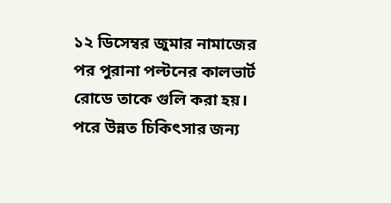১২ ডিসেম্বর জুমার নামাজের পর পুরানা পল্টনের কালভার্ট রোডে তাকে গুলি করা হয়। পরে উন্নত চিকিৎসার জন্য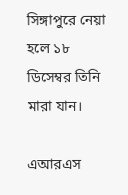সিঙ্গাপুরে নেয়া হলে ১৮ ডিসেম্বর তিনি মারা যান।

এআরএস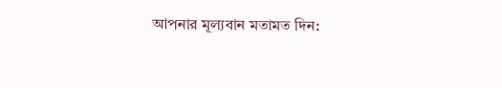আপনার মূল্যবান মতামত দিন: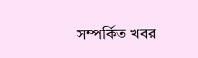সম্পর্কিত খবর